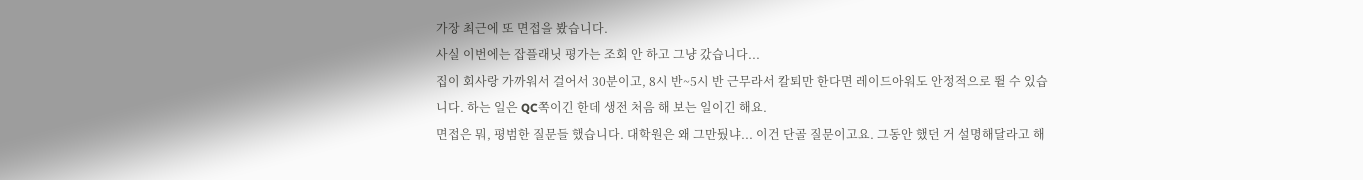가장 최근에 또 면접을 봤습니다.
사실 이번에는 잡플래닛 평가는 조회 안 하고 그냥 갔습니다...
집이 회사랑 가까워서 걸어서 30분이고, 8시 반~5시 반 근무라서 칼퇴만 한다면 레이드아워도 안정적으로 뛸 수 있습니다. 하는 일은 QC쪽이긴 한데 생전 처음 해 보는 일이긴 해요.
면접은 뭐, 평범한 질문들 했습니다. 대학원은 왜 그만뒀냐... 이건 단골 질문이고요. 그동안 했던 거 설명해달라고 해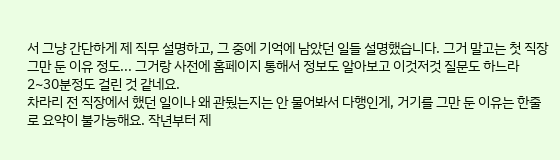서 그냥 간단하게 제 직무 설명하고, 그 중에 기억에 남았던 일들 설명했습니다. 그거 말고는 첫 직장 그만 둔 이유 정도... 그거랑 사전에 홈페이지 통해서 정보도 알아보고 이것저것 질문도 하느라 2~30분정도 걸린 것 같네요.
차라리 전 직장에서 했던 일이나 왜 관뒀는지는 안 물어봐서 다행인게, 거기를 그만 둔 이유는 한줄로 요약이 불가능해요. 작년부터 제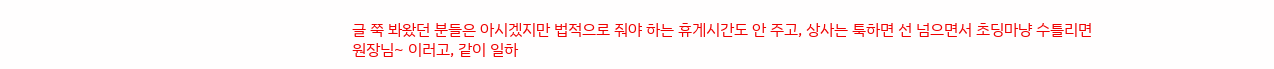글 쭉 봐왔던 분들은 아시겠지만 법적으로 줘야 하는 휴게시간도 안 주고, 상사는 툭하면 선 넘으면서 초딩마냥 수틀리면 원장님~ 이러고, 같이 일하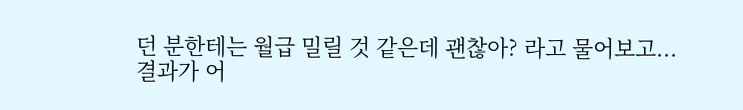던 분한테는 월급 밀릴 것 같은데 괜찮아? 라고 물어보고...
결과가 어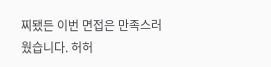찌됐든 이번 면접은 만족스러웠습니다. 허허